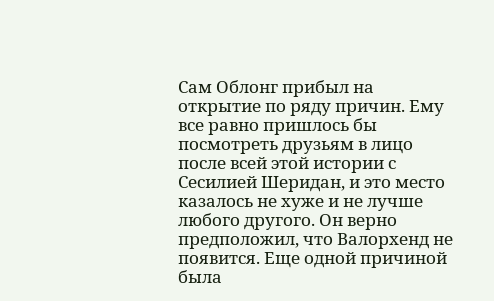Сам Облонг прибыл на открытие по ряду причин. Ему все равно пришлось бы посмотреть друзьям в лицо после всей этой истории с Сесилией Шеридан, и это место казалось не хуже и не лучше любого другого. Он верно предположил, что Валорхенд не появится. Еще одной причиной была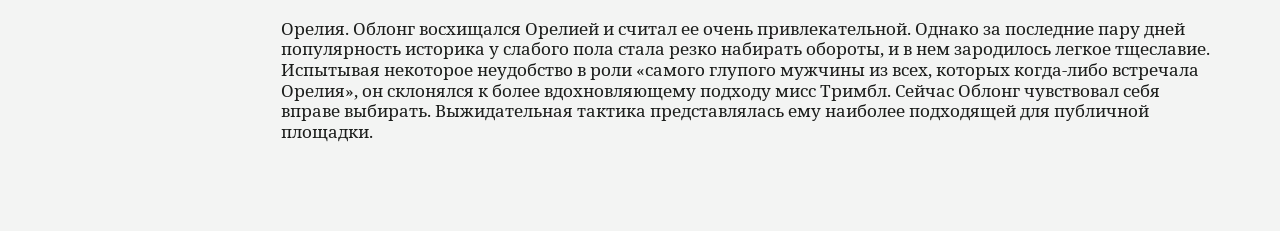Орелия. Облонг восхищался Орелией и считал ее очень привлекательной. Однако за последние пару дней популярность историка у слабого пола стала резко набирать обороты, и в нем зародилось легкое тщеславие. Испытывая некоторое неудобство в роли «самого глупого мужчины из всех, которых когда-либо встречала Орелия», он склонялся к более вдохновляющему подходу мисс Тримбл. Сейчас Облонг чувствовал себя вправе выбирать. Выжидательная тактика представлялась ему наиболее подходящей для публичной площадки.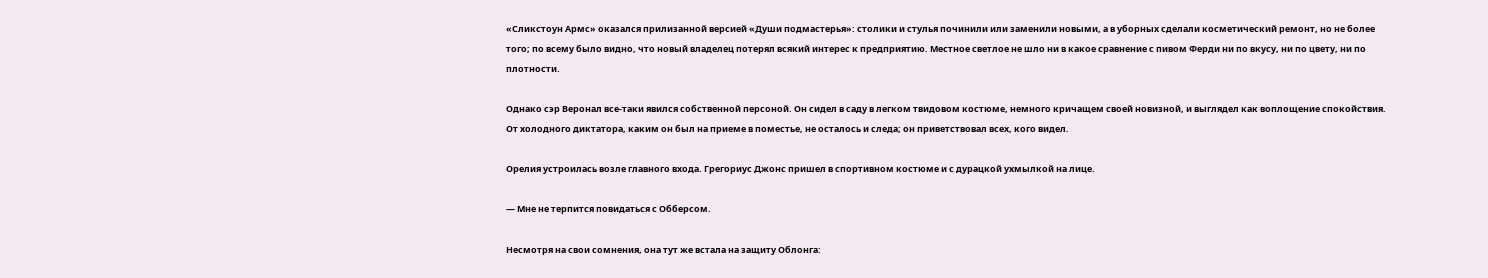«Сликстоун Армс» оказался прилизанной версией «Души подмастерья»: столики и стулья починили или заменили новыми, а в уборных сделали косметический ремонт, но не более того; по всему было видно, что новый владелец потерял всякий интерес к предприятию. Местное светлое не шло ни в какое сравнение с пивом Ферди ни по вкусу, ни по цвету, ни по плотности.

Однако сэр Веронал все-таки явился собственной персоной. Он сидел в саду в легком твидовом костюме, немного кричащем своей новизной, и выглядел как воплощение спокойствия. От холодного диктатора, каким он был на приеме в поместье, не осталось и следа; он приветствовал всех, кого видел.

Орелия устроилась возле главного входа. Грегориус Джонс пришел в спортивном костюме и с дурацкой ухмылкой на лице.

— Мне не терпится повидаться с Обберсом.

Несмотря на свои сомнения, она тут же встала на защиту Облонга: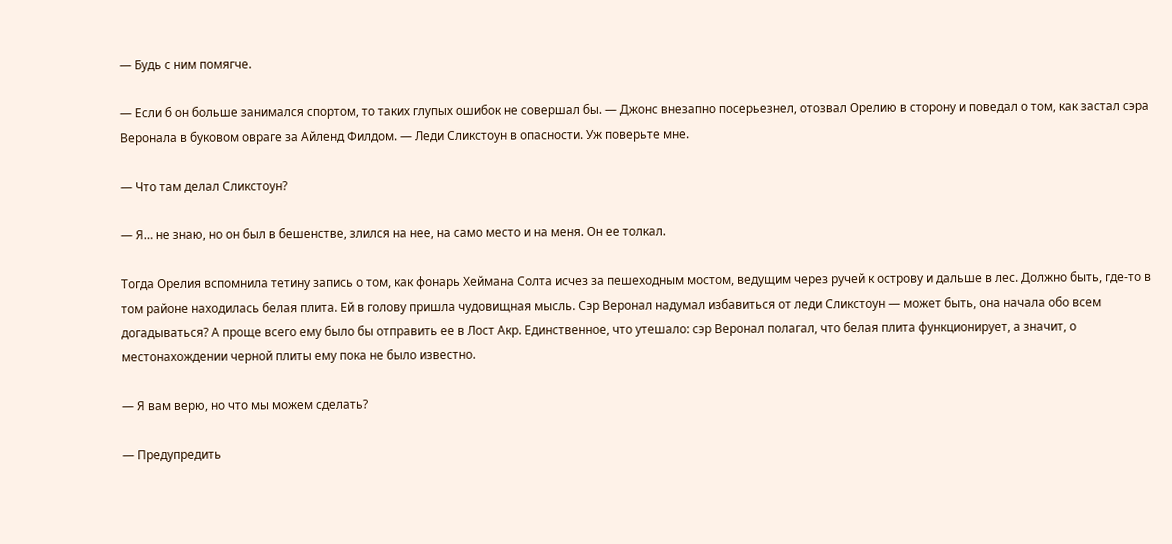— Будь с ним помягче.

— Если б он больше занимался спортом, то таких глупых ошибок не совершал бы. — Джонс внезапно посерьезнел, отозвал Орелию в сторону и поведал о том, как застал сэра Веронала в буковом овраге за Айленд Филдом. — Леди Сликстоун в опасности. Уж поверьте мне.

— Что там делал Сликстоун?

— Я… не знаю, но он был в бешенстве, злился на нее, на само место и на меня. Он ее толкал.

Тогда Орелия вспомнила тетину запись о том, как фонарь Хеймана Солта исчез за пешеходным мостом, ведущим через ручей к острову и дальше в лес. Должно быть, где-то в том районе находилась белая плита. Ей в голову пришла чудовищная мысль. Сэр Веронал надумал избавиться от леди Сликстоун — может быть, она начала обо всем догадываться? А проще всего ему было бы отправить ее в Лост Акр. Единственное, что утешало: сэр Веронал полагал, что белая плита функционирует, а значит, о местонахождении черной плиты ему пока не было известно.

— Я вам верю, но что мы можем сделать?

— Предупредить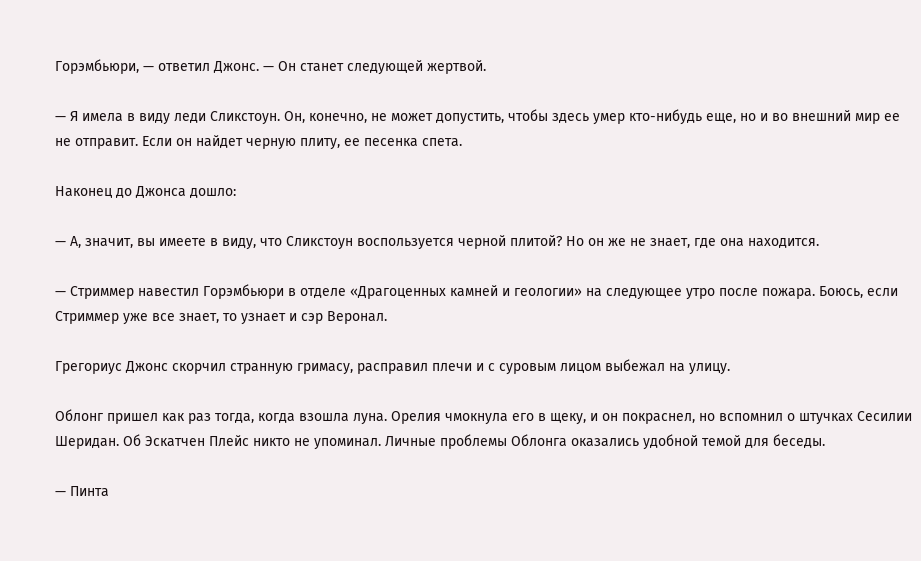Горэмбьюри, — ответил Джонс. — Он станет следующей жертвой.

— Я имела в виду леди Сликстоун. Он, конечно, не может допустить, чтобы здесь умер кто-нибудь еще, но и во внешний мир ее не отправит. Если он найдет черную плиту, ее песенка спета.

Наконец до Джонса дошло:

— А, значит, вы имеете в виду, что Сликстоун воспользуется черной плитой? Но он же не знает, где она находится.

— Стриммер навестил Горэмбьюри в отделе «Драгоценных камней и геологии» на следующее утро после пожара. Боюсь, если Стриммер уже все знает, то узнает и сэр Веронал.

Грегориус Джонс скорчил странную гримасу, расправил плечи и с суровым лицом выбежал на улицу.

Облонг пришел как раз тогда, когда взошла луна. Орелия чмокнула его в щеку, и он покраснел, но вспомнил о штучках Сесилии Шеридан. Об Эскатчен Плейс никто не упоминал. Личные проблемы Облонга оказались удобной темой для беседы.

— Пинта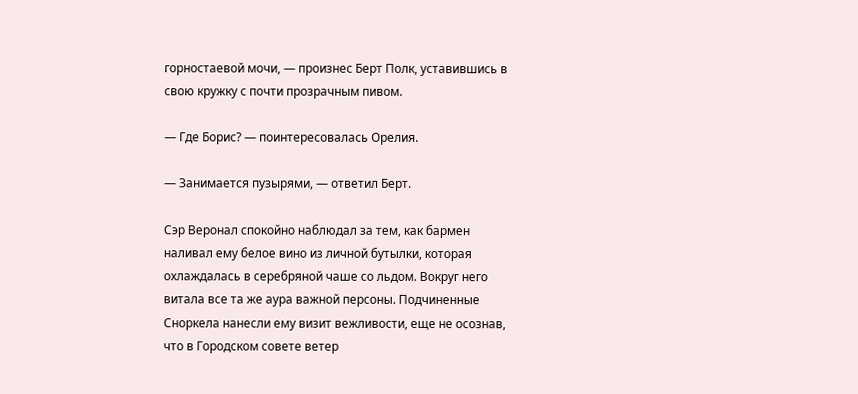горностаевой мочи, — произнес Берт Полк, уставившись в свою кружку с почти прозрачным пивом.

— Где Борис? — поинтересовалась Орелия.

— Занимается пузырями, — ответил Берт.

Сэр Веронал спокойно наблюдал за тем, как бармен наливал ему белое вино из личной бутылки, которая охлаждалась в серебряной чаше со льдом. Вокруг него витала все та же аура важной персоны. Подчиненные Сноркела нанесли ему визит вежливости, еще не осознав, что в Городском совете ветер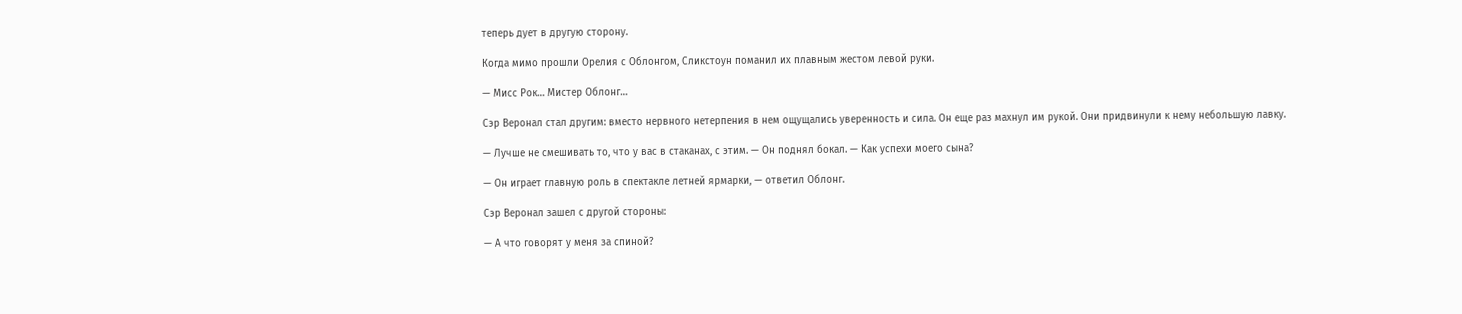теперь дует в другую сторону.

Когда мимо прошли Орелия с Облонгом, Сликстоун поманил их плавным жестом левой руки.

— Мисс Рок… Мистер Облонг…

Сэр Веронал стал другим: вместо нервного нетерпения в нем ощущались уверенность и сила. Он еще раз махнул им рукой. Они придвинули к нему небольшую лавку.

— Лучше не смешивать то, что у вас в стаканах, с этим. — Он поднял бокал. — Как успехи моего сына?

— Он играет главную роль в спектакле летней ярмарки, — ответил Облонг.

Сэр Веронал зашел с другой стороны:

— А что говорят у меня за спиной?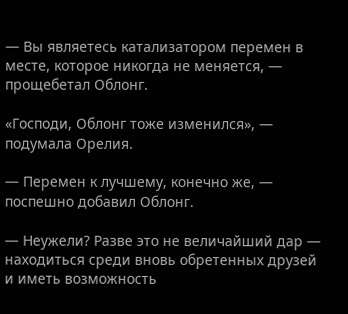— Вы являетесь катализатором перемен в месте, которое никогда не меняется, — прощебетал Облонг.

«Господи, Облонг тоже изменился», — подумала Орелия.

— Перемен к лучшему, конечно же, — поспешно добавил Облонг.

— Неужели? Разве это не величайший дар — находиться среди вновь обретенных друзей и иметь возможность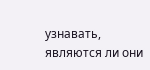узнавать, являются ли они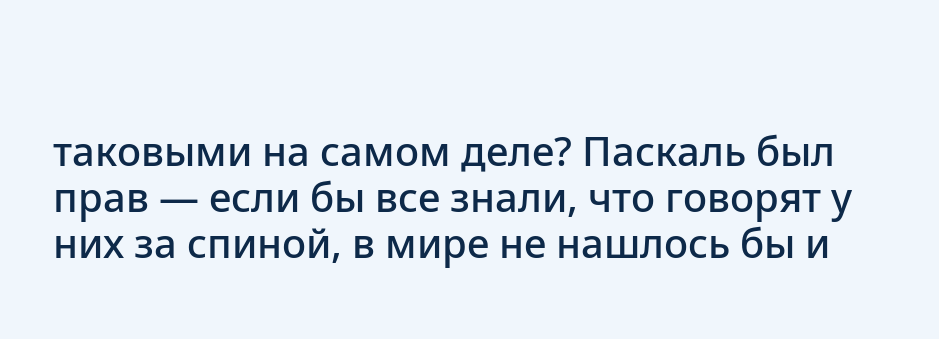таковыми на самом деле? Паскаль был прав — если бы все знали, что говорят у них за спиной, в мире не нашлось бы и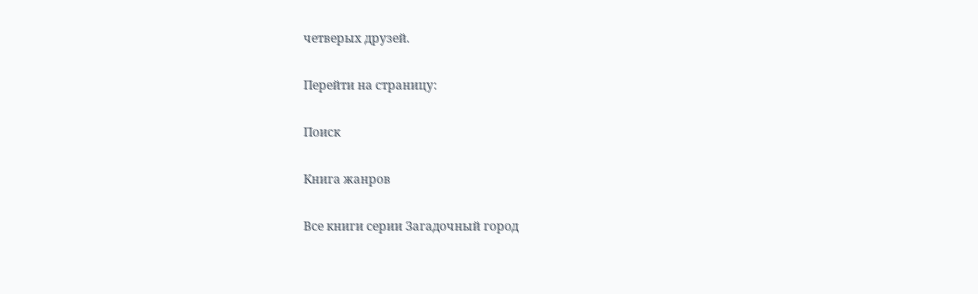четверых друзей.

Перейти на страницу:

Поиск

Книга жанров

Все книги серии Загадочный город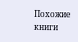Похожие книги